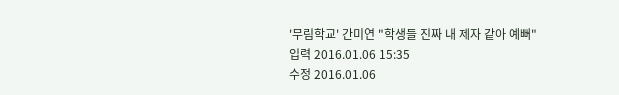'무림학교' 간미연 "학생들 진짜 내 제자 같아 예뻐"
입력 2016.01.06 15:35
수정 2016.01.06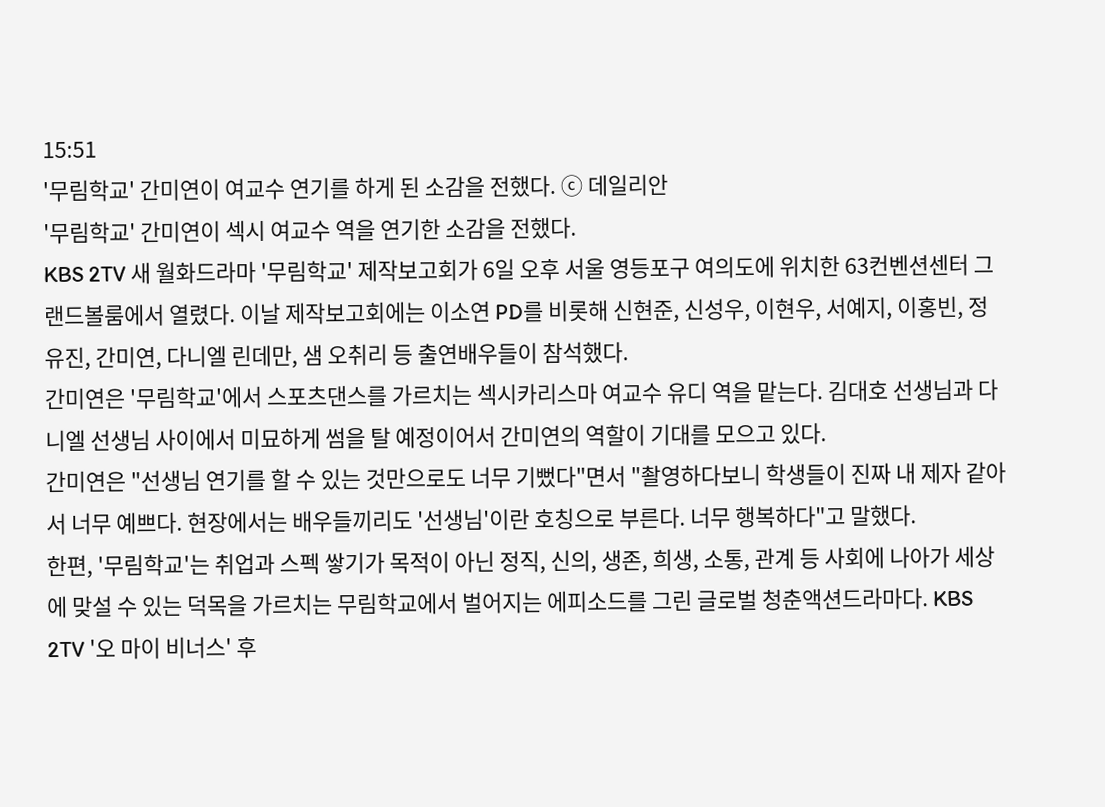15:51
'무림학교' 간미연이 여교수 연기를 하게 된 소감을 전했다. ⓒ 데일리안
'무림학교' 간미연이 섹시 여교수 역을 연기한 소감을 전했다.
KBS 2TV 새 월화드라마 '무림학교' 제작보고회가 6일 오후 서울 영등포구 여의도에 위치한 63컨벤션센터 그랜드볼룸에서 열렸다. 이날 제작보고회에는 이소연 PD를 비롯해 신현준, 신성우, 이현우, 서예지, 이홍빈, 정유진, 간미연, 다니엘 린데만, 샘 오취리 등 출연배우들이 참석했다.
간미연은 '무림학교'에서 스포츠댄스를 가르치는 섹시카리스마 여교수 유디 역을 맡는다. 김대호 선생님과 다니엘 선생님 사이에서 미묘하게 썸을 탈 예정이어서 간미연의 역할이 기대를 모으고 있다.
간미연은 "선생님 연기를 할 수 있는 것만으로도 너무 기뻤다"면서 "촬영하다보니 학생들이 진짜 내 제자 같아서 너무 예쁘다. 현장에서는 배우들끼리도 '선생님'이란 호칭으로 부른다. 너무 행복하다"고 말했다.
한편, '무림학교'는 취업과 스펙 쌓기가 목적이 아닌 정직, 신의, 생존, 희생, 소통, 관계 등 사회에 나아가 세상에 맞설 수 있는 덕목을 가르치는 무림학교에서 벌어지는 에피소드를 그린 글로벌 청춘액션드라마다. KBS 2TV '오 마이 비너스' 후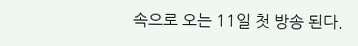속으로 오는 11일 첫 방송 된다.